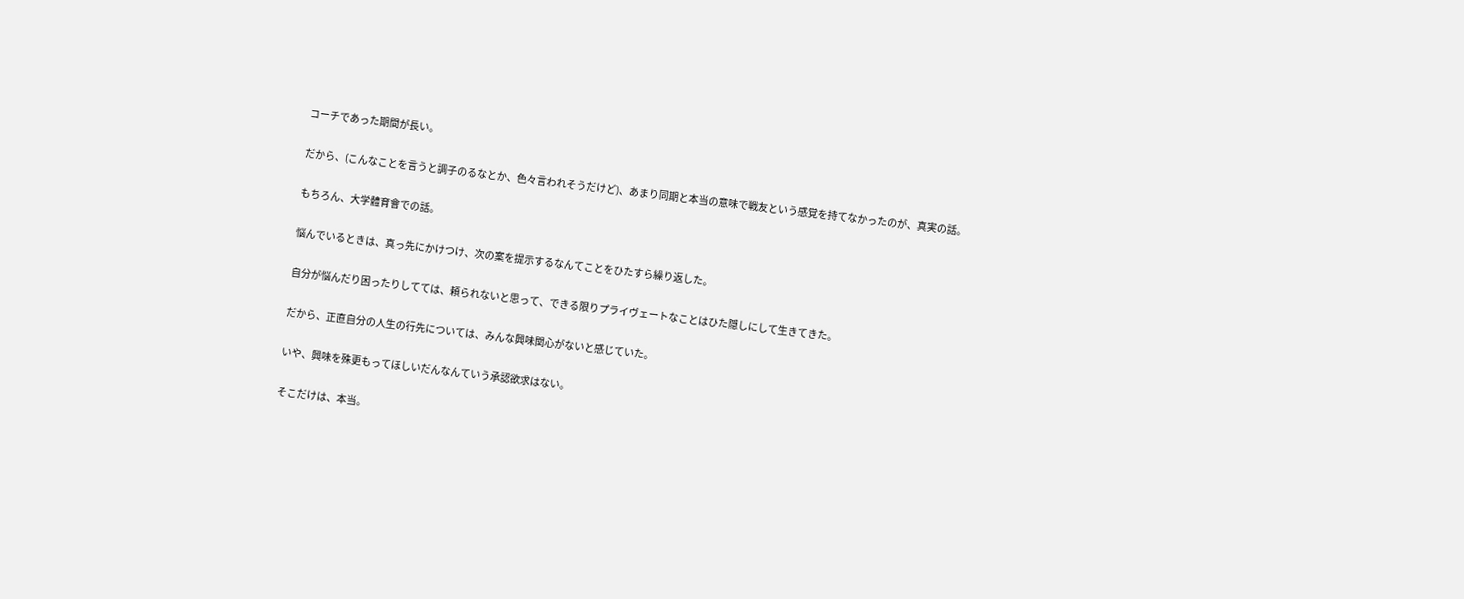コーチであった期間が長い。

だから、(こんなことを言うと調子のるなとか、色々言われそうだけど)、あまり同期と本当の意味で戦友という感覚を持てなかったのが、真実の話。

もちろん、大学體育會での話。

悩んでいるときは、真っ先にかけつけ、次の案を提示するなんてことをひたすら繰り返した。

自分が悩んだり困ったりしてては、頼られないと思って、できる限りプライヴェートなことはひた隠しにして生きてきた。

だから、正直自分の人生の行先については、みんな興味関心がないと感じていた。

いや、興味を殊更もってほしいだんなんていう承認欲求はない。

そこだけは、本当。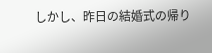しかし、昨日の結婚式の帰り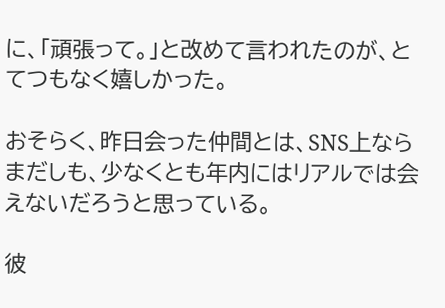に、「頑張って。」と改めて言われたのが、とてつもなく嬉しかった。

おそらく、昨日会った仲間とは、SNS上ならまだしも、少なくとも年内にはリアルでは会えないだろうと思っている。

彼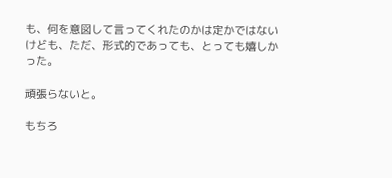も、何を意図して言ってくれたのかは定かではないけども、ただ、形式的であっても、とっても嬉しかった。

頑張らないと。

もちろ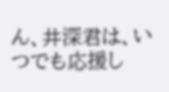ん、井深君は、いつでも応援し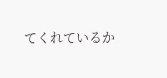てくれているか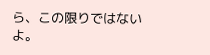ら、この限りではないよ。